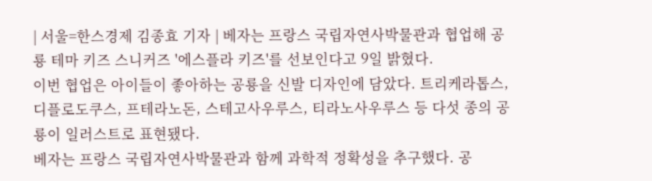| 서울=한스경제 김종효 기자 | 베자는 프랑스 국립자연사박물관과 협업해 공룡 테마 키즈 스니커즈 '에스플라 키즈'를 선보인다고 9일 밝혔다.
이번 협업은 아이들이 좋아하는 공룡을 신발 디자인에 담았다. 트리케라톱스, 디플로도쿠스, 프테라노돈, 스테고사우루스, 티라노사우루스 등 다섯 종의 공룡이 일러스트로 표현됐다.
베자는 프랑스 국립자연사박물관과 함께 과학적 정확성을 추구했다. 공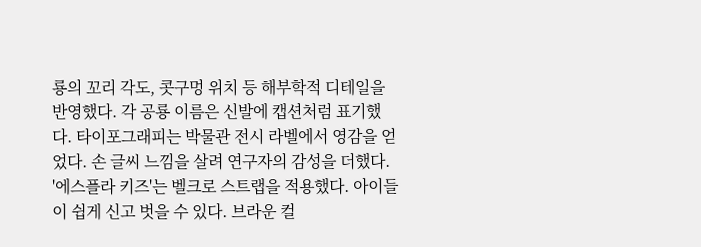룡의 꼬리 각도, 콧구멍 위치 등 해부학적 디테일을 반영했다. 각 공룡 이름은 신발에 캡션처럼 표기했다. 타이포그래피는 박물관 전시 라벨에서 영감을 얻었다. 손 글씨 느낌을 살려 연구자의 감성을 더했다.
'에스플라 키즈'는 벨크로 스트랩을 적용했다. 아이들이 쉽게 신고 벗을 수 있다. 브라운 컬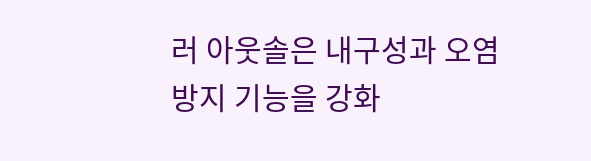러 아웃솔은 내구성과 오염 방지 기능을 강화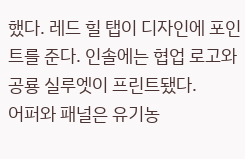했다. 레드 힐 탭이 디자인에 포인트를 준다. 인솔에는 협업 로고와 공룡 실루엣이 프린트됐다.
어퍼와 패널은 유기농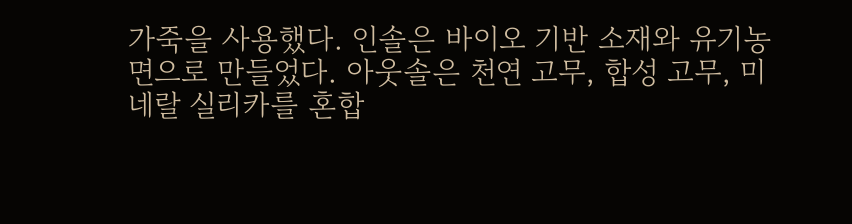가죽을 사용했다. 인솔은 바이오 기반 소재와 유기농 면으로 만들었다. 아웃솔은 천연 고무, 합성 고무, 미네랄 실리카를 혼합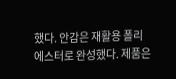했다. 안감은 재활용 폴리에스터로 완성했다. 제품은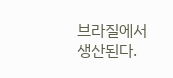브라질에서 생산된다.